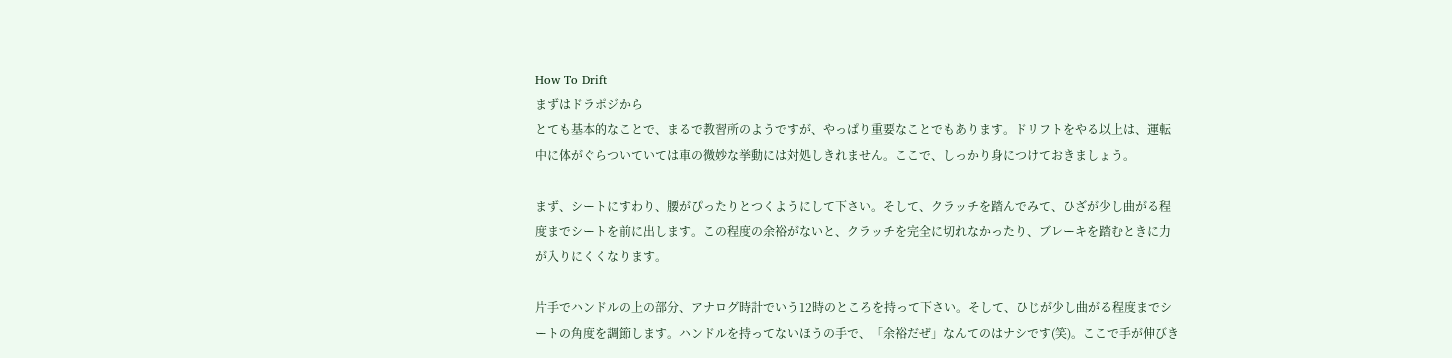How To Drift
まずはドラポジから
とても基本的なことで、まるで教習所のようですが、やっぱり重要なことでもあります。ドリフトをやる以上は、運転中に体がぐらついていては車の微妙な挙動には対処しきれません。ここで、しっかり身につけておきましょう。

まず、シートにすわり、腰がぴったりとつくようにして下さい。そして、クラッチを踏んでみて、ひざが少し曲がる程度までシートを前に出します。この程度の余裕がないと、クラッチを完全に切れなかったり、ブレーキを踏むときに力が入りにくくなります。

片手でハンドルの上の部分、アナログ時計でいう12時のところを持って下さい。そして、ひじが少し曲がる程度までシートの角度を調節します。ハンドルを持ってないほうの手で、「余裕だぜ」なんてのはナシです(笑)。ここで手が伸びき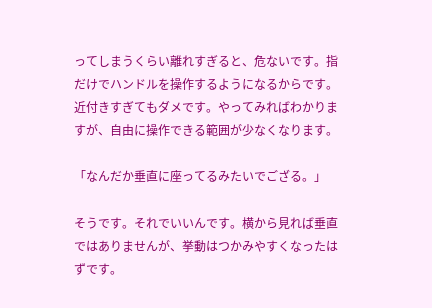ってしまうくらい離れすぎると、危ないです。指だけでハンドルを操作するようになるからです。近付きすぎてもダメです。やってみればわかりますが、自由に操作できる範囲が少なくなります。

「なんだか垂直に座ってるみたいでござる。」

そうです。それでいいんです。横から見れば垂直ではありませんが、挙動はつかみやすくなったはずです。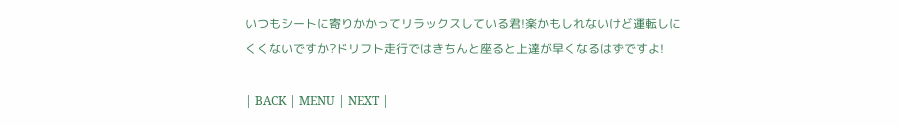いつもシートに寄りかかってリラックスしている君!楽かもしれないけど運転しにくくないですか?ドリフト走行ではきちんと座ると上達が早くなるはずですよ!

| BACK | MENU | NEXT |